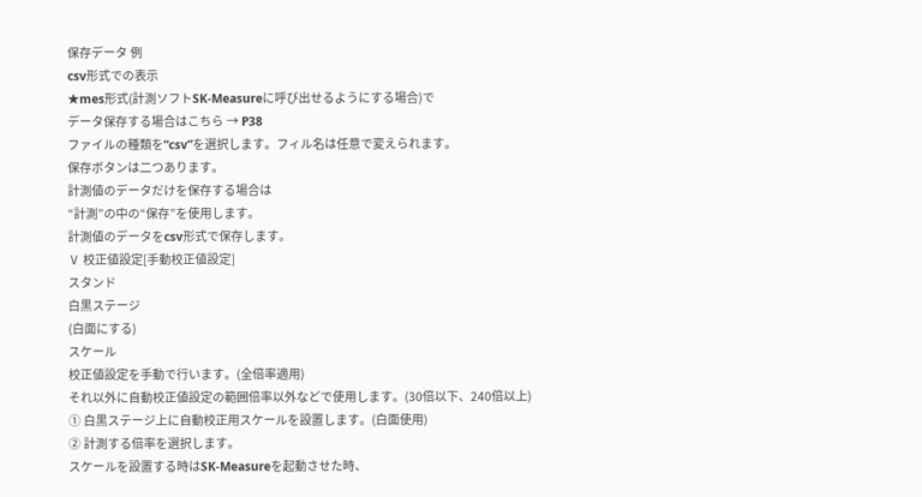保存データ 例
csv形式での表示
★mes形式(計測ソフトSK-Measureに呼び出せるようにする場合)で
データ保存する場合はこちら → P38
ファイルの種類を“csv”を選択します。フィル名は任意で変えられます。
保存ボタンは二つあります。
計測値のデータだけを保存する場合は
“計測”の中の“保存”を使用します。
計測値のデータをcsv形式で保存します。
Ⅴ 校正値設定[手動校正値設定]
スタンド
白黒ステージ
(白面にする)
スケール
校正値設定を手動で行います。(全倍率適用)
それ以外に自動校正値設定の範囲倍率以外などで使用します。(30倍以下、240倍以上)
① 白黒ステージ上に自動校正用スケールを設置します。(白面使用)
② 計測する倍率を選択します。
スケールを設置する時はSK-Measureを起動させた時、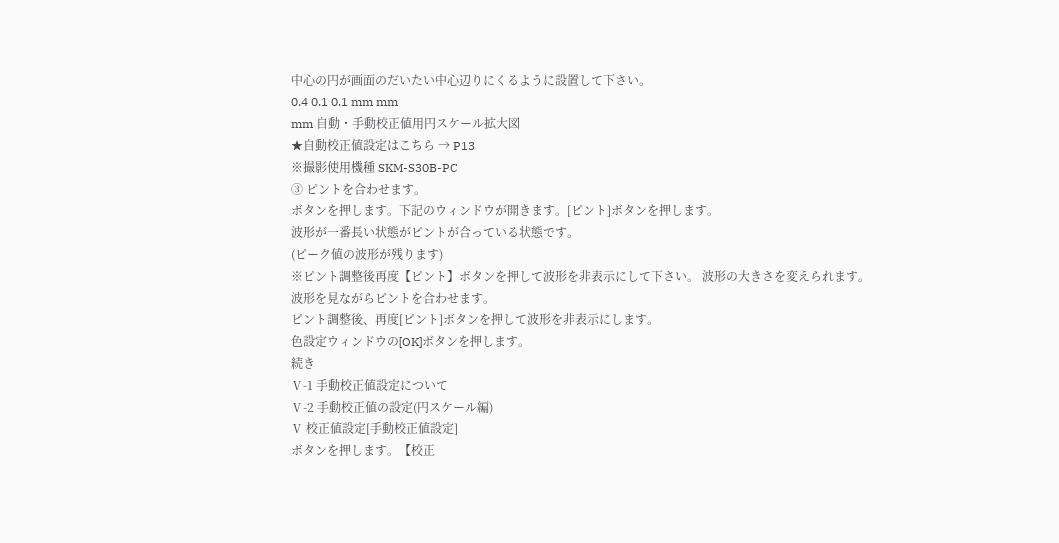中心の円が画面のだいたい中心辺りにくるように設置して下さい。
0.4 0.1 0.1 mm mm
mm 自動・手動校正値用円スケール拡大図
★自動校正値設定はこちら → P13
※撮影使用機種 SKM-S30B-PC
③ ピントを合わせます。
ボタンを押します。下記のウィンドウが開きます。[ピント]ボタンを押します。
波形が一番長い状態がピントが合っている状態です。
(ピーク値の波形が残ります)
※ピント調整後再度【ピント】ボタンを押して波形を非表示にして下さい。 波形の大きさを変えられます。
波形を見ながらピントを合わせます。
ピント調整後、再度[ピント]ボタンを押して波形を非表示にします。
色設定ウィンドウの[OK]ボタンを押します。
続き
Ⅴ-1 手動校正値設定について
Ⅴ-2 手動校正値の設定(円スケール編)
Ⅴ 校正値設定[手動校正値設定]
ボタンを押します。【校正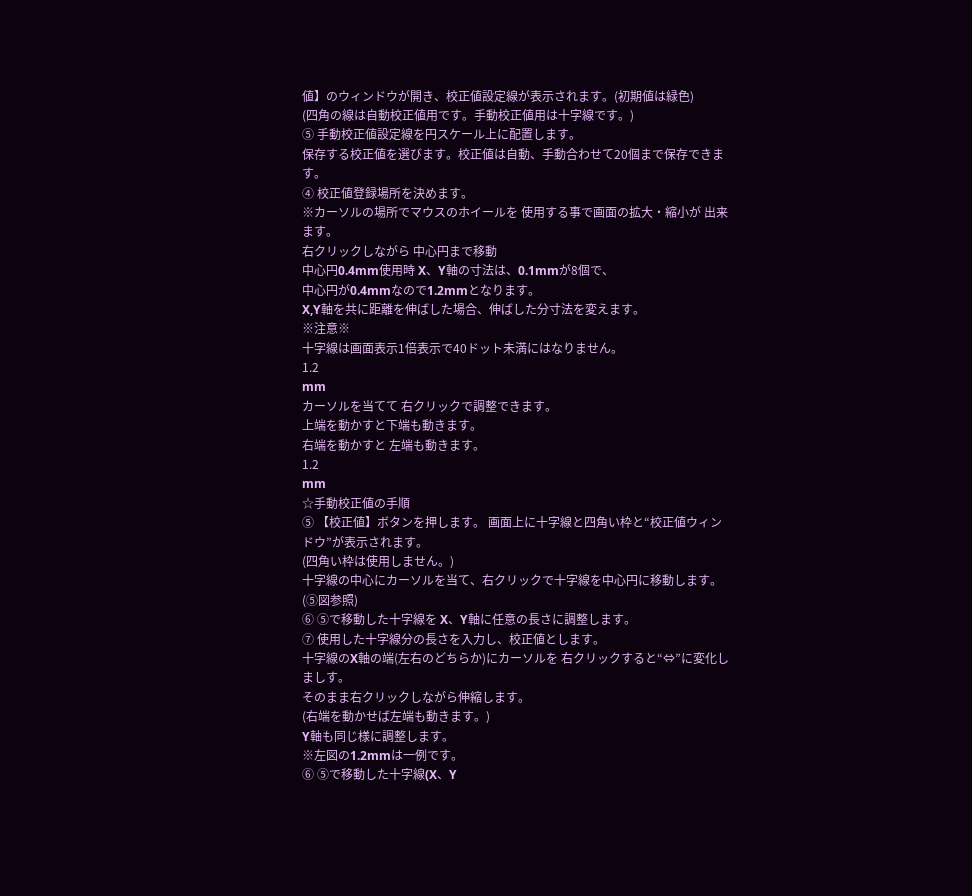値】のウィンドウが開き、校正値設定線が表示されます。(初期値は緑色)
(四角の線は自動校正値用です。手動校正値用は十字線です。)
⑤ 手動校正値設定線を円スケール上に配置します。
保存する校正値を選びます。校正値は自動、手動合わせて20個まで保存できます。
④ 校正値登録場所を決めます。
※カーソルの場所でマウスのホイールを 使用する事で画面の拡大・縮小が 出来ます。
右クリックしながら 中心円まで移動
中心円0.4mm使用時 X、Y軸の寸法は、0.1mmが8個で、
中心円が0.4mmなので1.2mmとなります。
X,Y軸を共に距離を伸ばした場合、伸ばした分寸法を変えます。
※注意※
十字線は画面表示1倍表示で40ドット未満にはなりません。
1.2
mm
カーソルを当てて 右クリックで調整できます。
上端を動かすと下端も動きます。
右端を動かすと 左端も動きます。
1.2
mm
☆手動校正値の手順
⑤ 【校正値】ボタンを押します。 画面上に十字線と四角い枠と“校正値ウィンドウ”が表示されます。
(四角い枠は使用しません。)
十字線の中心にカーソルを当て、右クリックで十字線を中心円に移動します。(⑤図参照)
⑥ ⑤で移動した十字線を X、Y軸に任意の長さに調整します。
⑦ 使用した十字線分の長さを入力し、校正値とします。
十字線のX軸の端(左右のどちらか)にカーソルを 右クリックすると“⇔”に変化しましす。
そのまま右クリックしながら伸縮します。
(右端を動かせば左端も動きます。)
Y軸も同じ様に調整します。
※左図の1.2mmは一例です。
⑥ ⑤で移動した十字線(X、Y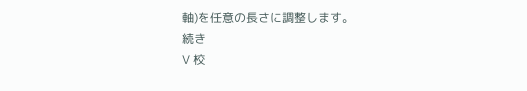軸)を任意の長さに調整します。
続き
Ⅴ 校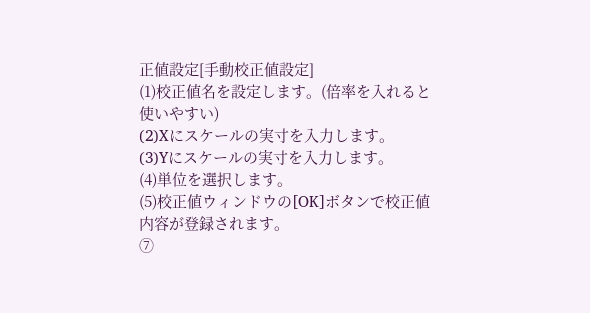正値設定[手動校正値設定]
(1)校正値名を設定します。(倍率を入れると使いやすい)
(2)Xにスケールの実寸を入力します。
(3)Yにスケールの実寸を入力します。
(4)単位を選択します。
(5)校正値ウィンドウの[OK]ボタンで校正値内容が登録されます。
⑦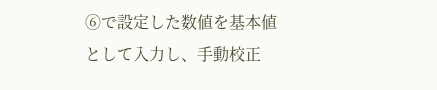⑥で設定した数値を基本値として入力し、手動校正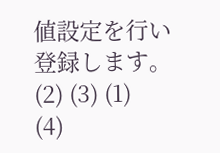値設定を行い登録します。
(2) (3) (1)
(4)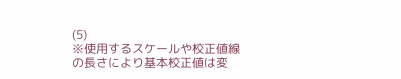(5)
※使用するスケールや校正値線の長さにより基本校正値は変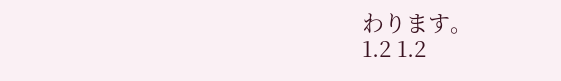わります。
1.2 1.2